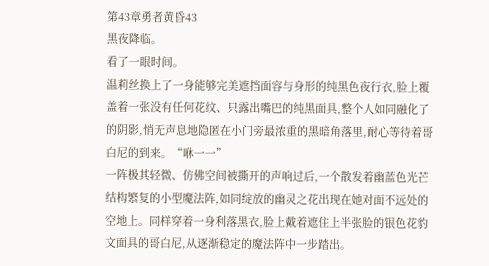第43章勇者黄昏43
黑夜降临。
看了一眼时间。
温莉丝换上了一身能够完美遮挡面容与身形的纯黑色夜行衣,脸上覆盖着一张没有任何花纹、只露出嘴巴的纯黑面具,整个人如同融化了的阴影,悄无声息地隐匿在小门旁最浓重的黑暗角落里,耐心等待着哥白尼的到来。“咻一一”
一阵极其轻微、仿佛空间被撕开的声响过后,一个散发着幽蓝色光芒结构繁复的小型魔法阵,如同绽放的幽灵之花出现在她对面不远处的空地上。同样穿着一身利落黑衣,脸上戴着遮住上半张脸的银色花豹文面具的哥白尼,从逐渐稳定的魔法阵中一步踏出。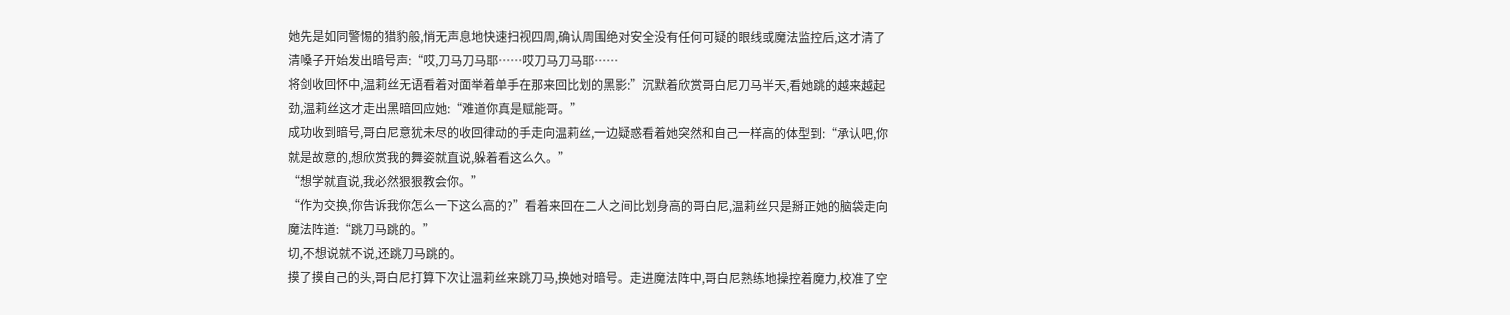她先是如同警惕的猎豹般,悄无声息地快速扫视四周,确认周围绝对安全没有任何可疑的眼线或魔法监控后,这才清了清嗓子开始发出暗号声:“哎,刀马刀马耶……哎刀马刀马耶……
将剑收回怀中,温莉丝无语看着对面举着单手在那来回比划的黑影:”沉默着欣赏哥白尼刀马半天,看她跳的越来越起劲,温莉丝这才走出黑暗回应她:“难道你真是赋能哥。”
成功收到暗号,哥白尼意犹未尽的收回律动的手走向温莉丝,一边疑惑看着她突然和自己一样高的体型到:“承认吧,你就是故意的,想欣赏我的舞姿就直说,躲着看这么久。”
“想学就直说,我必然狠狠教会你。”
“作为交换,你告诉我你怎么一下这么高的?”看着来回在二人之间比划身高的哥白尼,温莉丝只是掰正她的脑袋走向魔法阵道:“跳刀马跳的。”
切,不想说就不说,还跳刀马跳的。
摸了摸自己的头,哥白尼打算下次让温莉丝来跳刀马,换她对暗号。走进魔法阵中,哥白尼熟练地操控着魔力,校准了空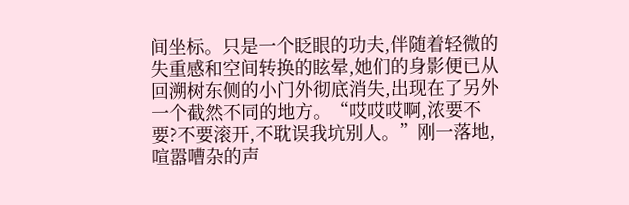间坐标。只是一个眨眼的功夫,伴随着轻微的失重感和空间转换的眩晕,她们的身影便已从回溯树东侧的小门外彻底消失,出现在了另外一个截然不同的地方。“哎哎哎啊,浓要不要?不要滚开,不耽误我坑别人。”刚一落地,喧嚣嘈杂的声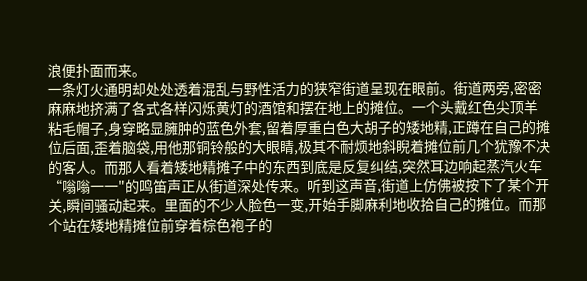浪便扑面而来。
一条灯火通明却处处透着混乱与野性活力的狭窄街道呈现在眼前。街道两旁,密密麻麻地挤满了各式各样闪烁黄灯的酒馆和摆在地上的摊位。一个头戴红色尖顶羊粘毛帽子,身穿略显臃肿的蓝色外套,留着厚重白色大胡子的矮地精,正蹲在自己的摊位后面,歪着脑袋,用他那铜铃般的大眼睛,极其不耐烦地斜睨着摊位前几个犹豫不决的客人。而那人看着矮地精摊子中的东西到底是反复纠结,突然耳边响起蒸汽火车“嗡嗡一一"的鸣笛声正从街道深处传来。听到这声音,街道上仿佛被按下了某个开关,瞬间骚动起来。里面的不少人脸色一变,开始手脚麻利地收拾自己的摊位。而那个站在矮地精摊位前穿着棕色袍子的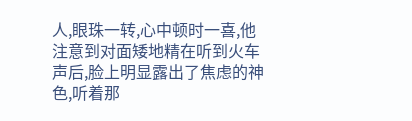人,眼珠一转,心中顿时一喜,他注意到对面矮地精在听到火车声后,脸上明显露出了焦虑的神色,听着那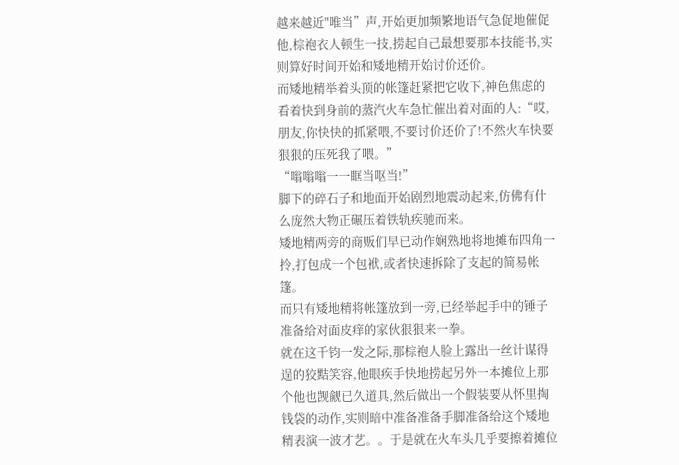越来越近"唯当”声,开始更加频繁地语气急促地催促他,棕袍衣人顿生一技,捞起自己最想要那本技能书,实则算好时间开始和矮地精开始讨价还价。
而矮地精举着头顶的帐篷赶紧把它收下,神色焦虑的看着快到身前的蒸汽火车急忙催出着对面的人:“哎,朋友,你快快的抓紧喂,不要讨价还价了!不然火车快要狠狠的压死我了喂。”
“嗡嗡嗡一一眶当呕当!”
脚下的碎石子和地面开始剧烈地震动起来,仿佛有什么庞然大物正碾压着铁轨疾驰而来。
矮地精两旁的商贩们早已动作娴熟地将地摊布四角一拎,打包成一个包袱,或者快速拆除了支起的简易帐篷。
而只有矮地精将帐篷放到一旁,已经举起手中的锤子准备给对面皮痒的家伙狠狠来一拳。
就在这千钧一发之际,那棕袍人脸上露出一丝计谋得逞的狡黠笑容,他眼疾手快地捞起另外一本摊位上那个他也觊觎已久道具,然后做出一个假装要从怀里掏钱袋的动作,实则暗中准备准备手脚准备给这个矮地精表演一波才艺。。于是就在火车头几乎要擦着摊位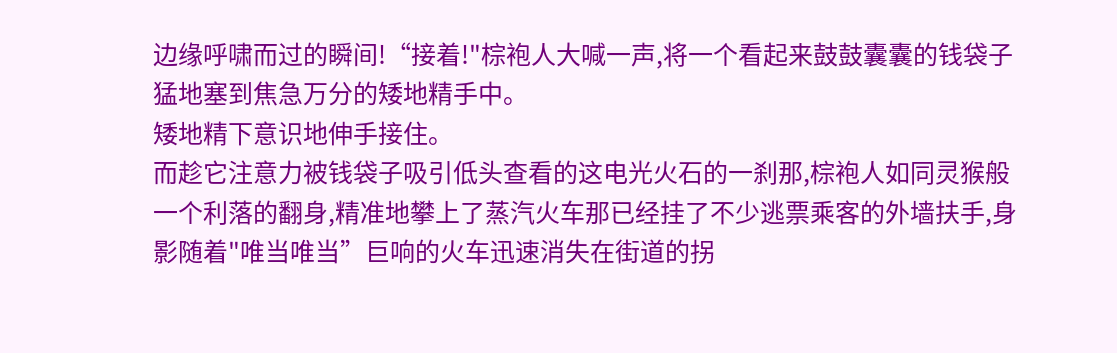边缘呼啸而过的瞬间!“接着!"棕袍人大喊一声,将一个看起来鼓鼓囊囊的钱袋子猛地塞到焦急万分的矮地精手中。
矮地精下意识地伸手接住。
而趁它注意力被钱袋子吸引低头查看的这电光火石的一刹那,棕袍人如同灵猴般一个利落的翻身,精准地攀上了蒸汽火车那已经挂了不少逃票乘客的外墙扶手,身影随着"唯当唯当”巨响的火车迅速消失在街道的拐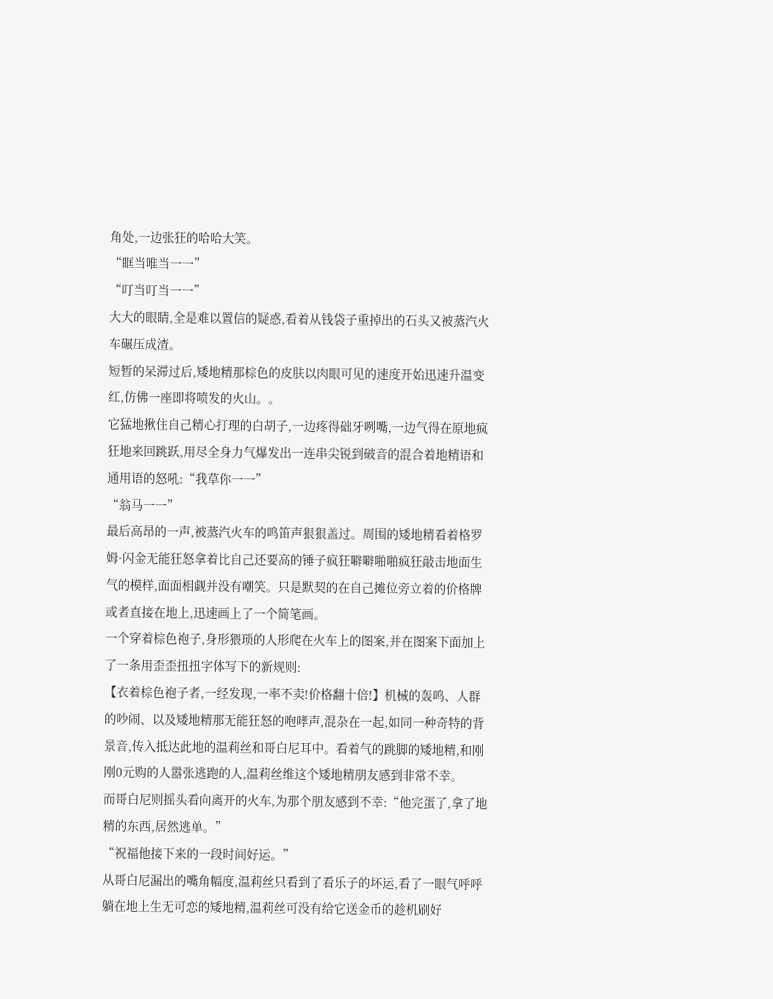角处,一边张狂的哈哈大笑。
“眶当唯当一一”
“叮当叮当一一”
大大的眼睛,全是难以置信的疑惑,看着从钱袋子重掉出的石头又被蒸汽火车碾压成渣。
短暂的呆滞过后,矮地精那棕色的皮肤以肉眼可见的速度开始迅速升温变红,仿佛一座即将喷发的火山。。
它猛地揪住自己精心打理的白胡子,一边疼得础牙咧嘴,一边气得在原地疯狂地来回跳跃,用尽全身力气爆发出一连串尖锐到破音的混合着地精语和通用语的怒吼:“我草你一一”
“翁马一一”
最后高昂的一声,被蒸汽火车的鸣笛声狠狠盖过。周围的矮地精看着格罗姆·闪金无能狂怒拿着比自己还要高的锤子疯狂噼噼啪啪疯狂敲击地面生气的模样,面面相觑并没有嘲笑。只是默契的在自己摊位旁立着的价格牌或者直接在地上,迅速画上了一个简笔画。
一个穿着棕色袍子,身形猥琐的人形爬在火车上的图案,并在图案下面加上了一条用歪歪扭扭字体写下的新规则:
【衣着棕色袍子者,一经发现,一率不卖!价格翻十倍!】机械的轰鸣、人群的吵闹、以及矮地精那无能狂怒的咆哮声,混杂在一起,如同一种奇特的背景音,传入抵达此地的温莉丝和哥白尼耳中。看着气的跳脚的矮地精,和刚刚0元购的人嚣张逃跑的人,温莉丝维这个矮地精朋友感到非常不幸。
而哥白尼则摇头看向离开的火车,为那个朋友感到不幸:“他完蛋了,拿了地精的东西,居然逃单。”
“祝福他接下来的一段时间好运。”
从哥白尼漏出的嘴角幅度,温莉丝只看到了看乐子的坏运,看了一眼气呼呼躺在地上生无可恋的矮地精,温莉丝可没有给它送金币的趁机刷好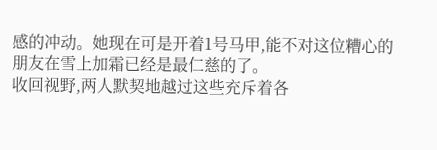感的冲动。她现在可是开着1号马甲,能不对这位糟心的朋友在雪上加霜已经是最仁慈的了。
收回视野,两人默契地越过这些充斥着各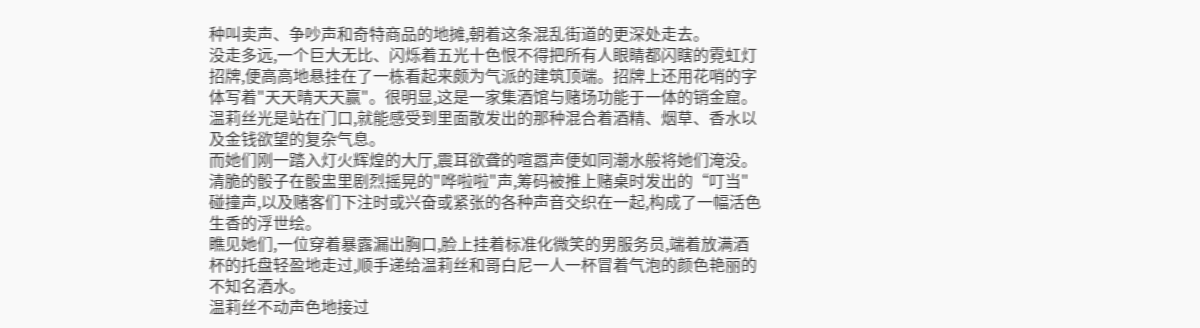种叫卖声、争吵声和奇特商品的地摊,朝着这条混乱街道的更深处走去。
没走多远,一个巨大无比、闪烁着五光十色恨不得把所有人眼睛都闪瞎的霓虹灯招牌,便高高地悬挂在了一栋看起来颇为气派的建筑顶端。招牌上还用花哨的字体写着"天天晴天天赢"。很明显,这是一家集酒馆与赌场功能于一体的销金窟。温莉丝光是站在门口,就能感受到里面散发出的那种混合着酒精、烟草、香水以及金钱欲望的复杂气息。
而她们刚一踏入灯火辉煌的大厅,震耳欲聋的喧嚣声便如同潮水般将她们淹没。
清脆的骰子在骰盅里剧烈摇晃的"哗啦啦"声,筹码被推上赌桌时发出的“叮当"碰撞声,以及赌客们下注时或兴奋或紧张的各种声音交织在一起,构成了一幅活色生香的浮世绘。
瞧见她们,一位穿着暴露漏出胸口,脸上挂着标准化微笑的男服务员,端着放满酒杯的托盘轻盈地走过,顺手递给温莉丝和哥白尼一人一杯冒着气泡的颜色艳丽的不知名酒水。
温莉丝不动声色地接过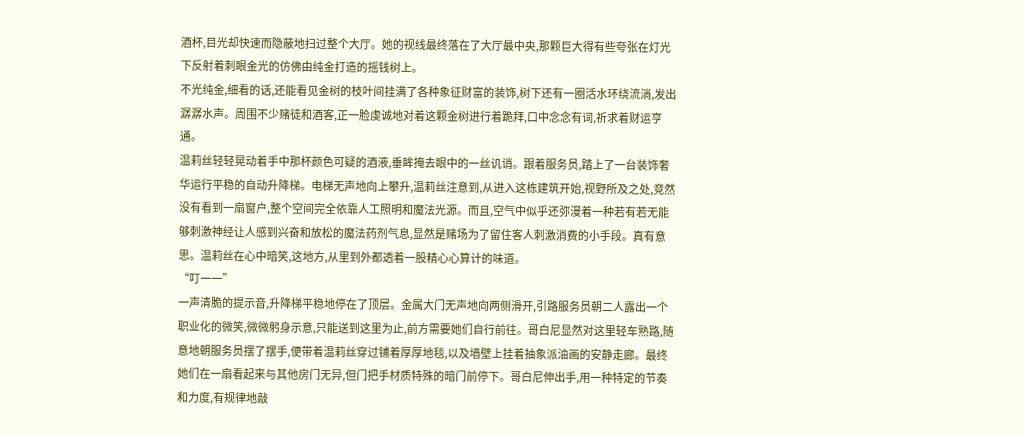酒杯,目光却快速而隐蔽地扫过整个大厅。她的视线最终落在了大厅最中央,那颗巨大得有些夸张在灯光下反射着刺眼金光的仿佛由纯金打造的摇钱树上。
不光纯金,细看的话,还能看见金树的枝叶间挂满了各种象征财富的装饰,树下还有一圈活水环绕流淌,发出潺潺水声。周围不少赌徒和酒客,正一脸虔诚地对着这颗金树进行着跪拜,口中念念有词,祈求着财运亨通。
温莉丝轻轻晃动着手中那杯颜色可疑的酒液,垂眸掩去眼中的一丝讥诮。跟着服务员,踏上了一台装饰奢华运行平稳的自动升降梯。电梯无声地向上攀升,温莉丝注意到,从进入这栋建筑开始,视野所及之处,竞然没有看到一扇窗户,整个空间完全依靠人工照明和魔法光源。而且,空气中似乎还弥漫着一种若有若无能够刺激神经让人感到兴奋和放松的魔法药剂气息,显然是赌场为了留住客人刺激消费的小手段。真有意思。温莉丝在心中暗笑,这地方,从里到外都透着一股精心心算计的味道。
“叮一一”
一声清脆的提示音,升降梯平稳地停在了顶层。金属大门无声地向两侧滑开,引路服务员朝二人露出一个职业化的微笑,微微躬身示意,只能送到这里为止,前方需要她们自行前往。哥白尼显然对这里轻车熟路,随意地朝服务员摆了摆手,便带着温莉丝穿过铺着厚厚地毯,以及墙壁上挂着抽象派油画的安静走廊。最终她们在一扇看起来与其他房门无异,但门把手材质特殊的暗门前停下。哥白尼伸出手,用一种特定的节奏和力度,有规律地敲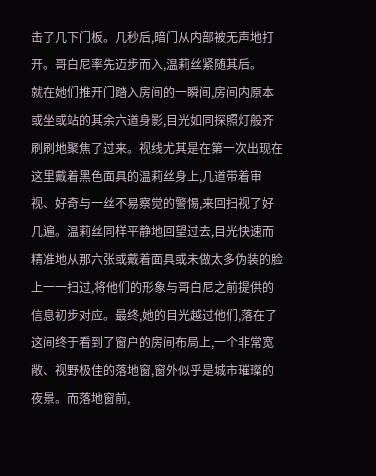击了几下门板。几秒后,暗门从内部被无声地打开。哥白尼率先迈步而入,温莉丝紧随其后。
就在她们推开门踏入房间的一瞬间,房间内原本或坐或站的其余六道身影,目光如同探照灯般齐刷刷地聚焦了过来。视线尤其是在第一次出现在这里戴着黑色面具的温莉丝身上,几道带着审视、好奇与一丝不易察觉的警惕,来回扫视了好几遍。温莉丝同样平静地回望过去,目光快速而精准地从那六张或戴着面具或未做太多伪装的脸上一一扫过,将他们的形象与哥白尼之前提供的信息初步对应。最终,她的目光越过他们,落在了这间终于看到了窗户的房间布局上,一个非常宽敞、视野极佳的落地窗,窗外似乎是城市璀璨的夜景。而落地窗前,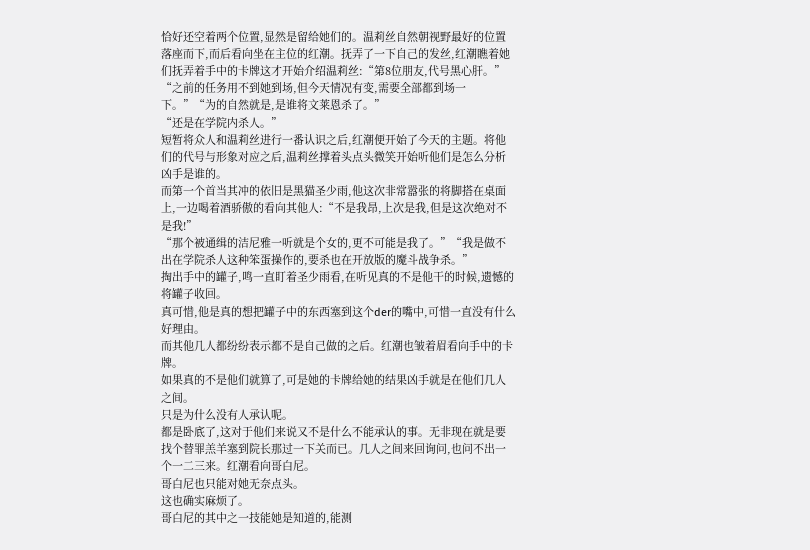恰好还空着两个位置,显然是留给她们的。温莉丝自然朝视野最好的位置落座而下,而后看向坐在主位的红潮。抚弄了一下自己的发丝,红潮瞧着她们抚弄着手中的卡牌这才开始介绍温莉丝:“第8位朋友,代号黑心肝。”
“之前的任务用不到她到场,但今天情况有变,需要全部都到场一下。”“为的自然就是,是谁将文莱恩杀了。”
“还是在学院内杀人。”
短暂将众人和温莉丝进行一番认识之后,红潮便开始了今天的主题。将他们的代号与形象对应之后,温莉丝撑着头点头微笑开始听他们是怎么分析凶手是谁的。
而第一个首当其冲的依旧是黑猫圣少雨,他这次非常嚣张的将脚搭在桌面上,一边喝着酒骄傲的看向其他人:“不是我昂,上次是我,但是这次绝对不是我!”
“那个被通缉的洁尼雅一听就是个女的,更不可能是我了。”“我是做不出在学院杀人这种笨蛋操作的,要杀也在开放版的魔斗战争杀。”
掏出手中的罐子,鸣一直盯着圣少雨看,在听见真的不是他干的时候,遗憾的将罐子收回。
真可惜,他是真的想把罐子中的东西塞到这个der的嘴中,可惜一直没有什么好理由。
而其他几人都纷纷表示都不是自己做的之后。红潮也皱着眉看向手中的卡牌。
如果真的不是他们就算了,可是她的卡牌给她的结果凶手就是在他们几人之间。
只是为什么没有人承认呢。
都是卧底了,这对于他们来说又不是什么不能承认的事。无非现在就是要找个替罪羔羊塞到院长那过一下关而已。几人之间来回询问,也问不出一个一二三来。红潮看向哥白尼。
哥白尼也只能对她无奈点头。
这也确实麻烦了。
哥白尼的其中之一技能她是知道的,能测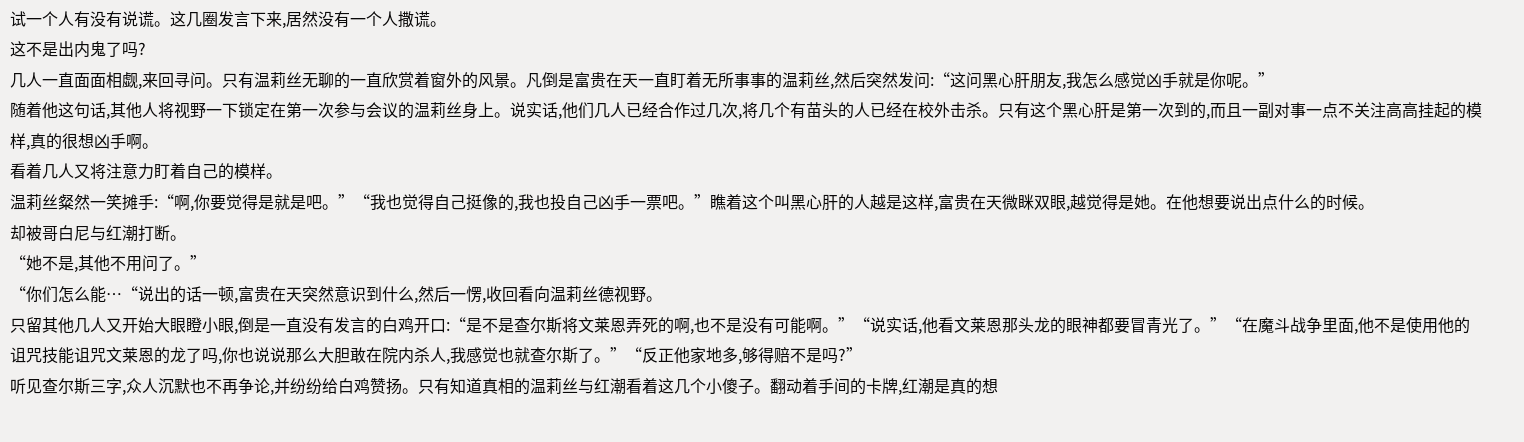试一个人有没有说谎。这几圈发言下来,居然没有一个人撒谎。
这不是出内鬼了吗?
几人一直面面相觑,来回寻问。只有温莉丝无聊的一直欣赏着窗外的风景。凡倒是富贵在天一直盯着无所事事的温莉丝,然后突然发问:“这问黑心肝朋友,我怎么感觉凶手就是你呢。”
随着他这句话,其他人将视野一下锁定在第一次参与会议的温莉丝身上。说实话,他们几人已经合作过几次,将几个有苗头的人已经在校外击杀。只有这个黑心肝是第一次到的,而且一副对事一点不关注高高挂起的模样,真的很想凶手啊。
看着几人又将注意力盯着自己的模样。
温莉丝粲然一笑摊手:“啊,你要觉得是就是吧。”“我也觉得自己挺像的,我也投自己凶手一票吧。”瞧着这个叫黑心肝的人越是这样,富贵在天微眯双眼,越觉得是她。在他想要说出点什么的时候。
却被哥白尼与红潮打断。
“她不是,其他不用问了。”
“你们怎么能…“说出的话一顿,富贵在天突然意识到什么,然后一愣,收回看向温莉丝德视野。
只留其他几人又开始大眼瞪小眼,倒是一直没有发言的白鸡开口:“是不是查尔斯将文莱恩弄死的啊,也不是没有可能啊。”“说实话,他看文莱恩那头龙的眼神都要冒青光了。”“在魔斗战争里面,他不是使用他的诅咒技能诅咒文莱恩的龙了吗,你也说说那么大胆敢在院内杀人,我感觉也就查尔斯了。”“反正他家地多,够得赔不是吗?”
听见查尔斯三字,众人沉默也不再争论,并纷纷给白鸡赞扬。只有知道真相的温莉丝与红潮看着这几个小傻子。翻动着手间的卡牌,红潮是真的想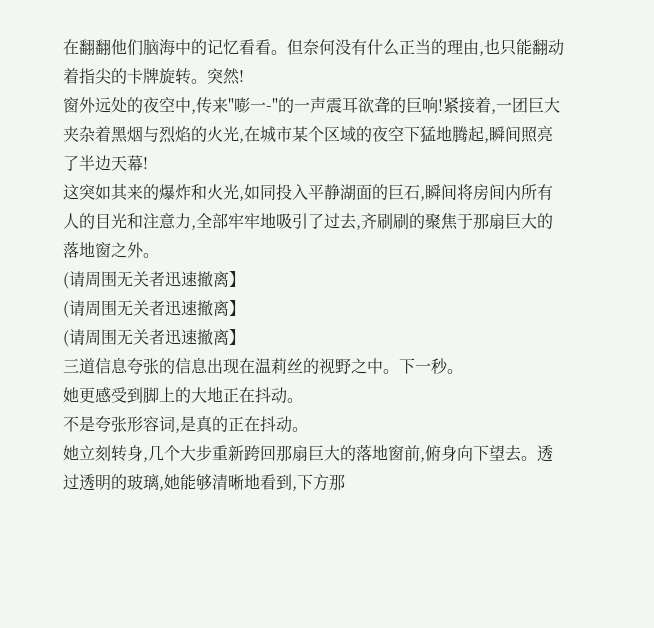在翻翻他们脑海中的记忆看看。但奈何没有什么正当的理由,也只能翻动着指尖的卡牌旋转。突然!
窗外远处的夜空中,传来"嘭一-"的一声震耳欲聋的巨响!紧接着,一团巨大夹杂着黑烟与烈焰的火光,在城市某个区域的夜空下猛地腾起,瞬间照亮了半边天幕!
这突如其来的爆炸和火光,如同投入平静湖面的巨石,瞬间将房间内所有人的目光和注意力,全部牢牢地吸引了过去,齐刷刷的聚焦于那扇巨大的落地窗之外。
(请周围无关者迅速撤离】
(请周围无关者迅速撤离】
(请周围无关者迅速撤离】
三道信息夸张的信息出现在温莉丝的视野之中。下一秒。
她更感受到脚上的大地正在抖动。
不是夸张形容词,是真的正在抖动。
她立刻转身,几个大步重新跨回那扇巨大的落地窗前,俯身向下望去。透过透明的玻璃,她能够清晰地看到,下方那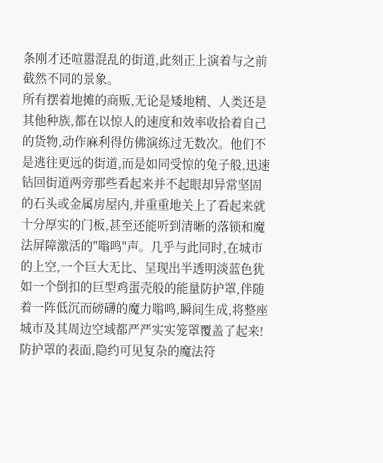条刚才还喧嚣混乱的街道,此刻正上演着与之前截然不同的景象。
所有摆着地摊的商贩,无论是矮地精、人类还是其他种族,都在以惊人的速度和效率收拾着自己的货物,动作麻利得仿佛演练过无数次。他们不是逃往更远的街道,而是如同受惊的兔子般,迅速钻回街道两旁那些看起来并不起眼却异常坚固的石头或金属房屋内,并重重地关上了看起来就十分厚实的门板,甚至还能听到清晰的落锁和魔法屏障激活的"嗡鸣"声。几乎与此同时,在城市的上空,一个巨大无比、呈现出半透明淡蓝色犹如一个倒扣的巨型鸡蛋壳般的能量防护罩,伴随着一阵低沉而磅礴的魔力嗡鸣,瞬间生成,将整座城市及其周边空域都严严实实笼罩覆盖了起来!防护罩的表面,隐约可见复杂的魔法符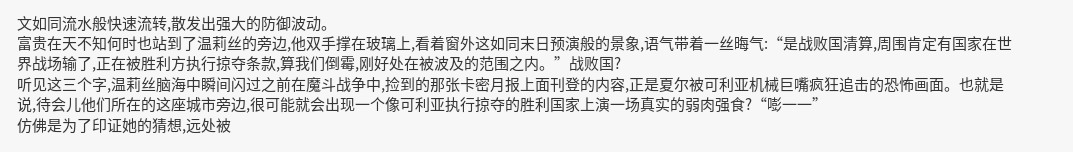文如同流水般快速流转,散发出强大的防御波动。
富贵在天不知何时也站到了温莉丝的旁边,他双手撑在玻璃上,看着窗外这如同末日预演般的景象,语气带着一丝晦气:“是战败国清算,周围肯定有国家在世界战场输了,正在被胜利方执行掠夺条款,算我们倒霉,刚好处在被波及的范围之内。”战败国?
听见这三个字,温莉丝脑海中瞬间闪过之前在魔斗战争中,捡到的那张卡密月报上面刊登的内容,正是夏尔被可利亚机械巨嘴疯狂追击的恐怖画面。也就是说,待会儿他们所在的这座城市旁边,很可能就会出现一个像可利亚执行掠夺的胜利国家上演一场真实的弱肉强食?“嘭一一”
仿佛是为了印证她的猜想,远处被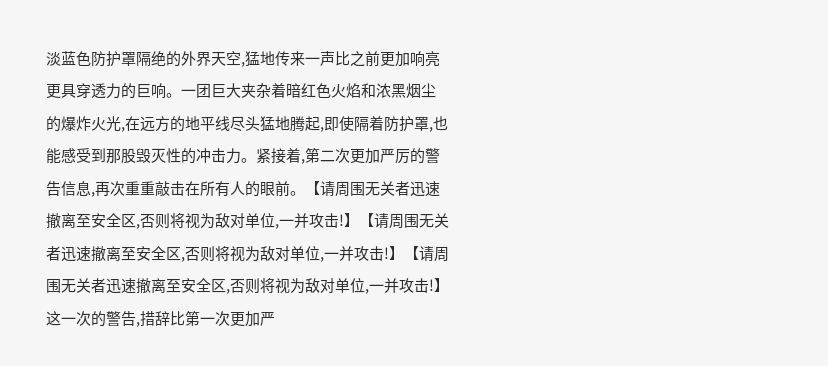淡蓝色防护罩隔绝的外界天空,猛地传来一声比之前更加响亮更具穿透力的巨响。一团巨大夹杂着暗红色火焰和浓黑烟尘的爆炸火光,在远方的地平线尽头猛地腾起,即使隔着防护罩,也能感受到那股毁灭性的冲击力。紧接着,第二次更加严厉的警告信息,再次重重敲击在所有人的眼前。【请周围无关者迅速撤离至安全区,否则将视为敌对单位,一并攻击!】【请周围无关者迅速撤离至安全区,否则将视为敌对单位,一并攻击!】【请周围无关者迅速撤离至安全区,否则将视为敌对单位,一并攻击!】这一次的警告,措辞比第一次更加严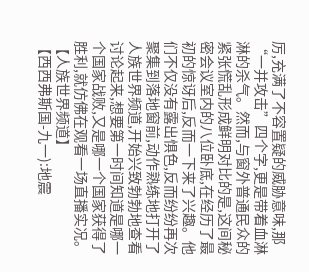厉,充满了不容置疑的威胁意味,那“一并攻击”四个字,更是带着血淋淋的杀气。然而,与窗外普通民众的紧张慌乱形成鲜明对比的是,这间秘密会议室内的八位卧底,在经历了最初的惊讶后,反而一下来了兴趣。他们不仅没有露出惧色,反而纷纷再次聚集到落地窗前,动作熟练地打开了人族世界频道,开始兴致勃勃地查看讨论起来,想要第一时间知道是哪一个国家战败,又是哪一个国家获得了胜利,就仿佛在观看一场直播实况。【人族世界频道】
【西西弗斯国-九一):地震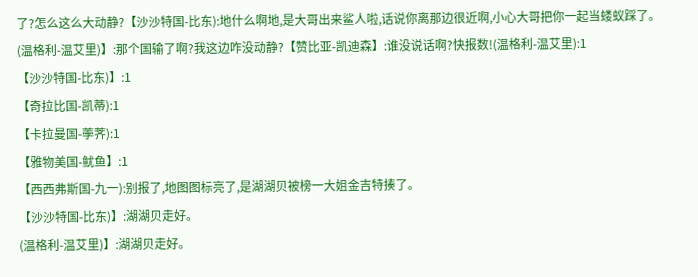了?怎么这么大动静?【沙沙特国-比东):地什么啊地,是大哥出来鲨人啦,话说你离那边很近啊,小心大哥把你一起当蝼蚁踩了。
(温格利-温艾里)】:那个国输了啊?我这边咋没动静?【赞比亚-凯迪森】:谁没说话啊?快报数!(温格利-温艾里):1
【沙沙特国-比东)】:1
【奇拉比国-凯蒂):1
【卡拉曼国-荸荠):1
【雅物美国-鱿鱼】:1
【西西弗斯国-九一):别报了,地图图标亮了,是湖湖贝被榜一大姐金吉特揍了。
【沙沙特国-比东)】:湖湖贝走好。
(温格利-温艾里)】:湖湖贝走好。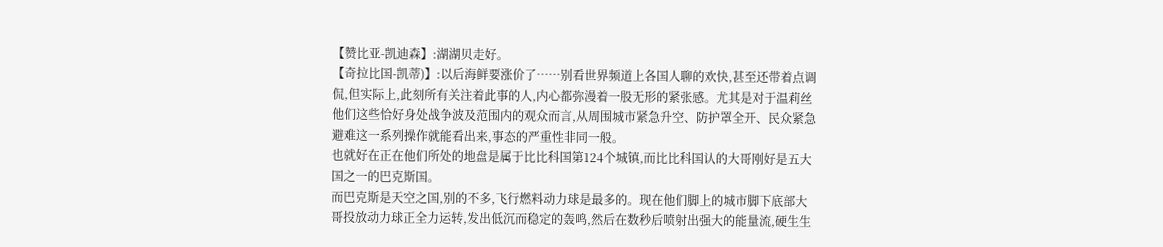【赞比亚-凯迪森】:湖湖贝走好。
【奇拉比国-凯蒂)】:以后海鲜要涨价了……别看世界频道上各国人聊的欢快,甚至还带着点调侃,但实际上,此刻所有关注着此事的人,内心都弥漫着一股无形的紧张感。尤其是对于温莉丝他们这些恰好身处战争波及范围内的观众而言,从周围城市紧急升空、防护罩全开、民众紧急避难这一系列操作就能看出来,事态的严重性非同一般。
也就好在正在他们所处的地盘是属于比比科国第124个城镇,而比比科国认的大哥刚好是五大国之一的巴克斯国。
而巴克斯是天空之国,别的不多,飞行燃料动力球是最多的。现在他们脚上的城市脚下底部大哥投放动力球正全力运转,发出低沉而稳定的轰鸣,然后在数秒后喷射出强大的能量流,硬生生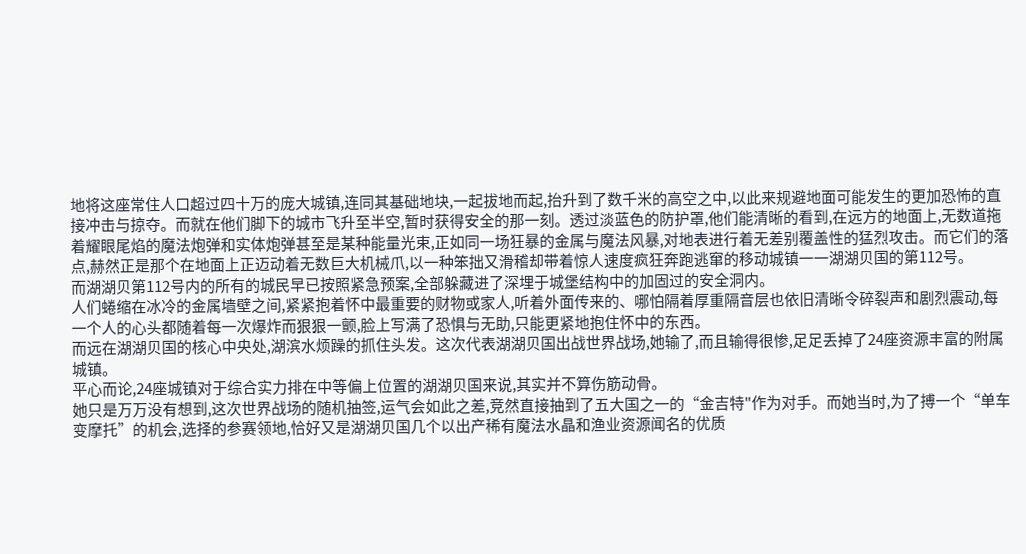地将这座常住人口超过四十万的庞大城镇,连同其基础地块,一起拔地而起,抬升到了数千米的高空之中,以此来规避地面可能发生的更加恐怖的直接冲击与掠夺。而就在他们脚下的城市飞升至半空,暂时获得安全的那一刻。透过淡蓝色的防护罩,他们能清晰的看到,在远方的地面上,无数道拖着耀眼尾焰的魔法炮弹和实体炮弹甚至是某种能量光束,正如同一场狂暴的金属与魔法风暴,对地表进行着无差别覆盖性的猛烈攻击。而它们的落点,赫然正是那个在地面上正迈动着无数巨大机械爪,以一种笨拙又滑稽却带着惊人速度疯狂奔跑逃窜的移动城镇一一湖湖贝国的第112号。
而湖湖贝第112号内的所有的城民早已按照紧急预案,全部躲藏进了深埋于城堡结构中的加固过的安全洞内。
人们蜷缩在冰冷的金属墙壁之间,紧紧抱着怀中最重要的财物或家人,听着外面传来的、哪怕隔着厚重隔音层也依旧清晰令碎裂声和剧烈震动,每一个人的心头都随着每一次爆炸而狠狠一颤,脸上写满了恐惧与无助,只能更紧地抱住怀中的东西。
而远在湖湖贝国的核心中央处,湖滨水烦躁的抓住头发。这次代表湖湖贝国出战世界战场,她输了,而且输得很惨,足足丢掉了24座资源丰富的附属城镇。
平心而论,24座城镇对于综合实力排在中等偏上位置的湖湖贝国来说,其实并不算伤筋动骨。
她只是万万没有想到,这次世界战场的随机抽签,运气会如此之差,竞然直接抽到了五大国之一的“金吉特"作为对手。而她当时,为了搏一个“单车变摩托”的机会,选择的参赛领地,恰好又是湖湖贝国几个以出产稀有魔法水晶和渔业资源闻名的优质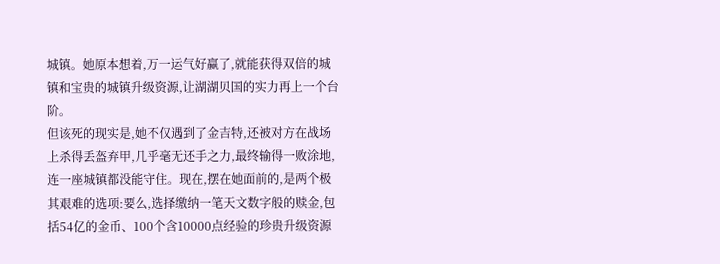城镇。她原本想着,万一运气好赢了,就能获得双倍的城镇和宝贵的城镇升级资源,让湖湖贝国的实力再上一个台阶。
但该死的现实是,她不仅遇到了金吉特,还被对方在战场上杀得丢盔弃甲,几乎毫无还手之力,最终输得一败涂地,连一座城镇都没能守住。现在,摆在她面前的,是两个极其艰难的选项:要么,选择缴纳一笔天文数字般的赎金,包括54亿的金币、100个含10000点经验的珍贵升级资源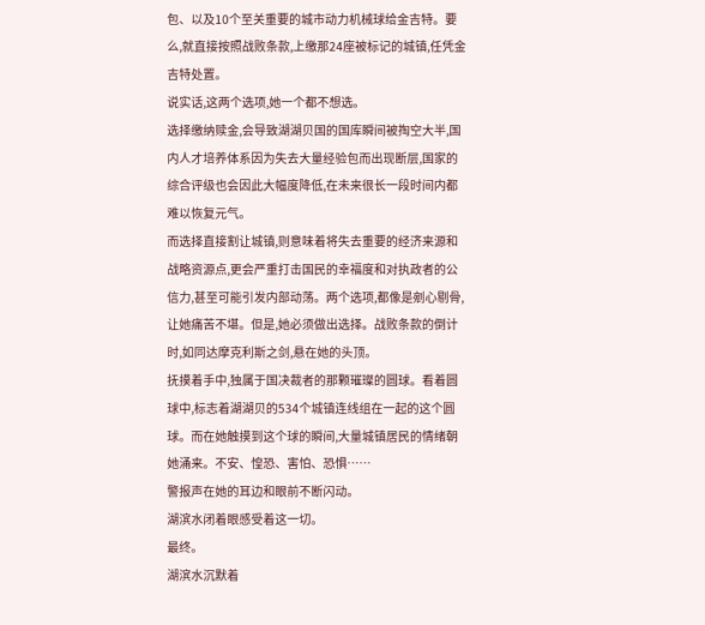包、以及10个至关重要的城市动力机械球给金吉特。要么,就直接按照战败条款,上缴那24座被标记的城镇,任凭金吉特处置。
说实话,这两个选项,她一个都不想选。
选择缴纳赎金,会导致湖湖贝国的国库瞬间被掏空大半,国内人才培养体系因为失去大量经验包而出现断层,国家的综合评级也会因此大幅度降低,在未来很长一段时间内都难以恢复元气。
而选择直接割让城镇,则意味着将失去重要的经济来源和战略资源点,更会严重打击国民的幸福度和对执政者的公信力,甚至可能引发内部动荡。两个选项,都像是剜心剔骨,让她痛苦不堪。但是,她必须做出选择。战败条款的倒计时,如同达摩克利斯之剑,悬在她的头顶。
抚摸着手中,独属于国决裁者的那颗璀璨的圆球。看着圆球中,标志着湖湖贝的534个城镇连线组在一起的这个圆球。而在她触摸到这个球的瞬间,大量城镇居民的情绪朝她涌来。不安、惶恐、害怕、恐惧……
警报声在她的耳边和眼前不断闪动。
湖滨水闭着眼感受着这一切。
最终。
湖滨水沉默着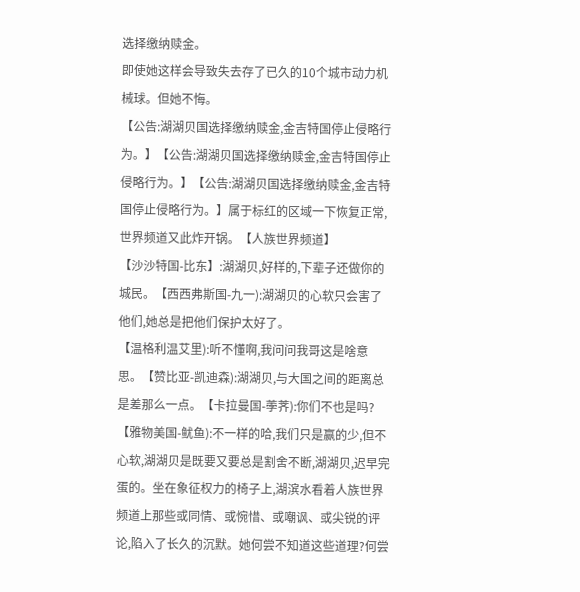选择缴纳赎金。
即使她这样会导致失去存了已久的10个城市动力机械球。但她不悔。
【公告:湖湖贝国选择缴纳赎金,金吉特国停止侵略行为。】【公告:湖湖贝国选择缴纳赎金,金吉特国停止侵略行为。】【公告:湖湖贝国选择缴纳赎金,金吉特国停止侵略行为。】属于标红的区域一下恢复正常,世界频道又此炸开锅。【人族世界频道】
【沙沙特国-比东】:湖湖贝,好样的,下辈子还做你的城民。【西西弗斯国-九一):湖湖贝的心软只会害了他们,她总是把他们保护太好了。
【温格利温艾里):听不懂啊,我问问我哥这是啥意思。【赞比亚-凯迪森):湖湖贝,与大国之间的距离总是差那么一点。【卡拉曼国-荸荠):你们不也是吗?
【雅物美国-鱿鱼):不一样的哈,我们只是赢的少,但不心软,湖湖贝是既要又要总是割舍不断,湖湖贝,迟早完蛋的。坐在象征权力的椅子上,湖滨水看着人族世界频道上那些或同情、或惋惜、或嘲讽、或尖锐的评论,陷入了长久的沉默。她何尝不知道这些道理?何尝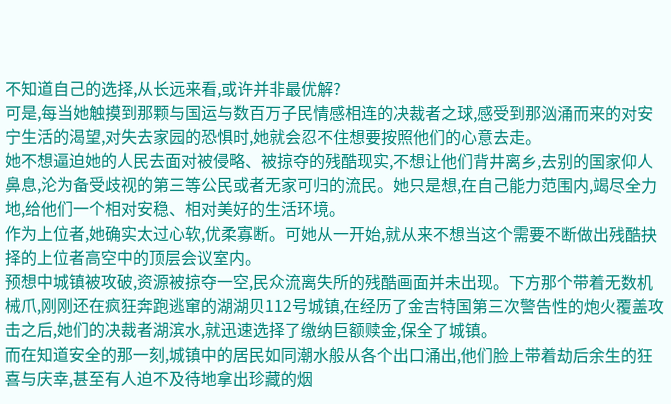不知道自己的选择,从长远来看,或许并非最优解?
可是,每当她触摸到那颗与国运与数百万子民情感相连的决裁者之球,感受到那汹涌而来的对安宁生活的渴望,对失去家园的恐惧时,她就会忍不住想要按照他们的心意去走。
她不想逼迫她的人民去面对被侵略、被掠夺的残酷现实,不想让他们背井离乡,去别的国家仰人鼻息,沦为备受歧视的第三等公民或者无家可归的流民。她只是想,在自己能力范围内,竭尽全力地,给他们一个相对安稳、相对美好的生活环境。
作为上位者,她确实太过心软,优柔寡断。可她从一开始,就从来不想当这个需要不断做出残酷抉择的上位者高空中的顶层会议室内。
预想中城镇被攻破,资源被掠夺一空,民众流离失所的残酷画面并未出现。下方那个带着无数机械爪,刚刚还在疯狂奔跑逃窜的湖湖贝112号城镇,在经历了金吉特国第三次警告性的炮火覆盖攻击之后,她们的决裁者湖滨水,就迅速选择了缴纳巨额赎金,保全了城镇。
而在知道安全的那一刻,城镇中的居民如同潮水般从各个出口涌出,他们脸上带着劫后余生的狂喜与庆幸,甚至有人迫不及待地拿出珍藏的烟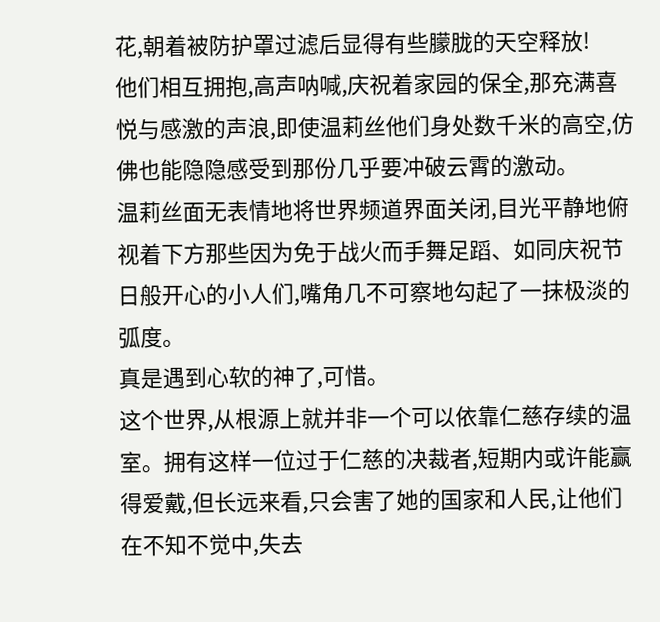花,朝着被防护罩过滤后显得有些朦胧的天空释放!
他们相互拥抱,高声呐喊,庆祝着家园的保全,那充满喜悦与感激的声浪,即使温莉丝他们身处数千米的高空,仿佛也能隐隐感受到那份几乎要冲破云霄的激动。
温莉丝面无表情地将世界频道界面关闭,目光平静地俯视着下方那些因为免于战火而手舞足蹈、如同庆祝节日般开心的小人们,嘴角几不可察地勾起了一抹极淡的弧度。
真是遇到心软的神了,可惜。
这个世界,从根源上就并非一个可以依靠仁慈存续的温室。拥有这样一位过于仁慈的决裁者,短期内或许能赢得爱戴,但长远来看,只会害了她的国家和人民,让他们在不知不觉中,失去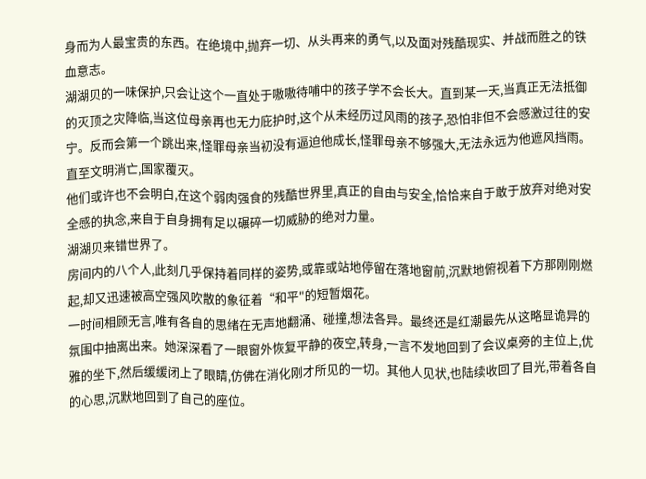身而为人最宝贵的东西。在绝境中,抛弃一切、从头再来的勇气,以及面对残酷现实、并战而胜之的铁血意志。
湖湖贝的一味保护,只会让这个一直处于嗷嗷待哺中的孩子学不会长大。直到某一天,当真正无法抵御的灭顶之灾降临,当这位母亲再也无力庇护时,这个从未经历过风雨的孩子,恐怕非但不会感激过往的安宁。反而会第一个跳出来,怪罪母亲当初没有逼迫他成长,怪罪母亲不够强大,无法永远为他遮风挡雨。
直至文明消亡,国家覆灭。
他们或许也不会明白,在这个弱肉强食的残酷世界里,真正的自由与安全,恰恰来自于敢于放弃对绝对安全感的执念,来自于自身拥有足以碾碎一切威胁的绝对力量。
湖湖贝来错世界了。
房间内的八个人,此刻几乎保持着同样的姿势,或靠或站地停留在落地窗前,沉默地俯视着下方那刚刚燃起,却又迅速被高空强风吹散的象征着“和平"的短暂烟花。
一时间相顾无言,唯有各自的思绪在无声地翻涌、碰撞,想法各异。最终还是红潮最先从这略显诡异的氛围中抽离出来。她深深看了一眼窗外恢复平静的夜空,转身,一言不发地回到了会议桌旁的主位上,优雅的坐下,然后缓缓闭上了眼睛,仿佛在消化刚才所见的一切。其他人见状,也陆续收回了目光,带着各自的心思,沉默地回到了自己的座位。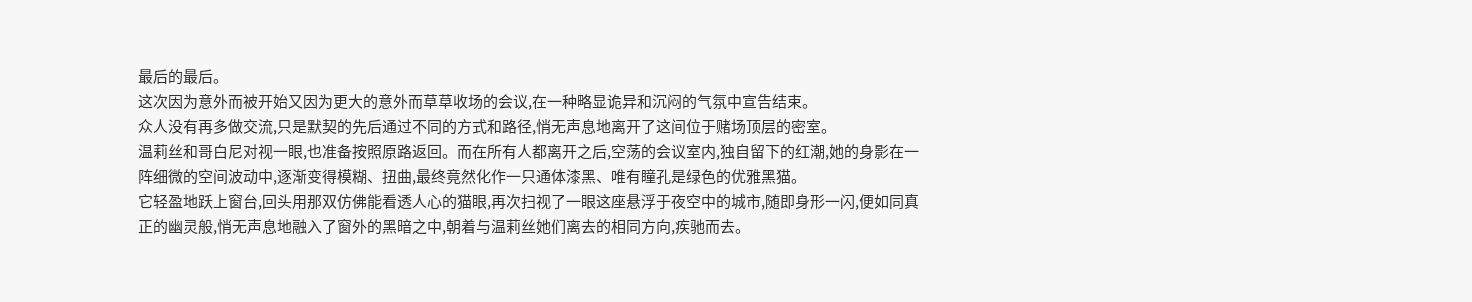最后的最后。
这次因为意外而被开始又因为更大的意外而草草收场的会议,在一种略显诡异和沉闷的气氛中宣告结束。
众人没有再多做交流,只是默契的先后通过不同的方式和路径,悄无声息地离开了这间位于赌场顶层的密室。
温莉丝和哥白尼对视一眼,也准备按照原路返回。而在所有人都离开之后,空荡的会议室内,独自留下的红潮,她的身影在一阵细微的空间波动中,逐渐变得模糊、扭曲,最终竟然化作一只通体漆黑、唯有瞳孔是绿色的优雅黑猫。
它轻盈地跃上窗台,回头用那双仿佛能看透人心的猫眼,再次扫视了一眼这座悬浮于夜空中的城市,随即身形一闪,便如同真正的幽灵般,悄无声息地融入了窗外的黑暗之中,朝着与温莉丝她们离去的相同方向,疾驰而去。